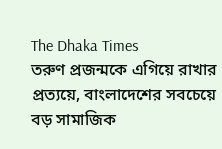The Dhaka Times
তরুণ প্রজন্মকে এগিয়ে রাখার প্রত্যয়ে, বাংলাদেশের সবচেয়ে বড় সামাজিক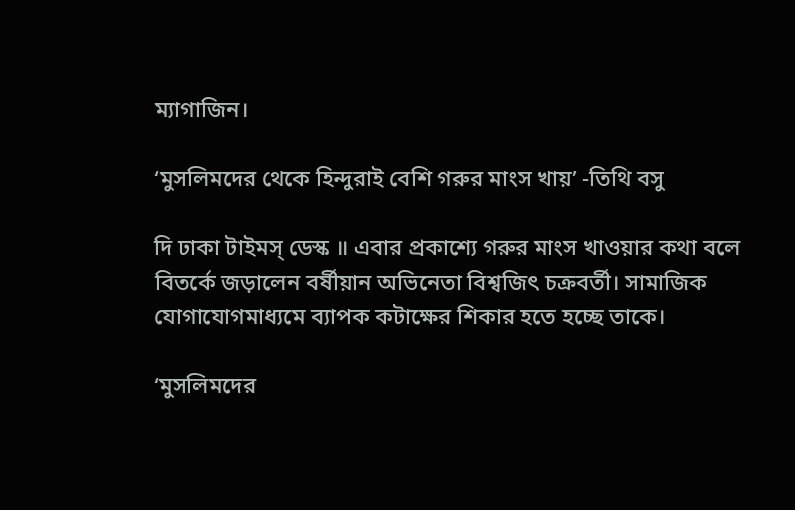ম্যাগাজিন।

‘মুসলিমদের থেকে হিন্দুরাই বেশি গরুর মাংস খায়’ -তিথি বসু

দি ঢাকা টাইমস্ ডেস্ক ॥ এবার প্রকাশ্যে গরুর মাংস খাওয়ার কথা বলে বিতর্কে জড়ালেন বর্ষীয়ান অভিনেতা বিশ্বজিৎ চক্রবর্তী। সামাজিক যোগাযোগমাধ্যমে ব্যাপক কটাক্ষের শিকার হতে হচ্ছে তাকে।

‘মুসলিমদের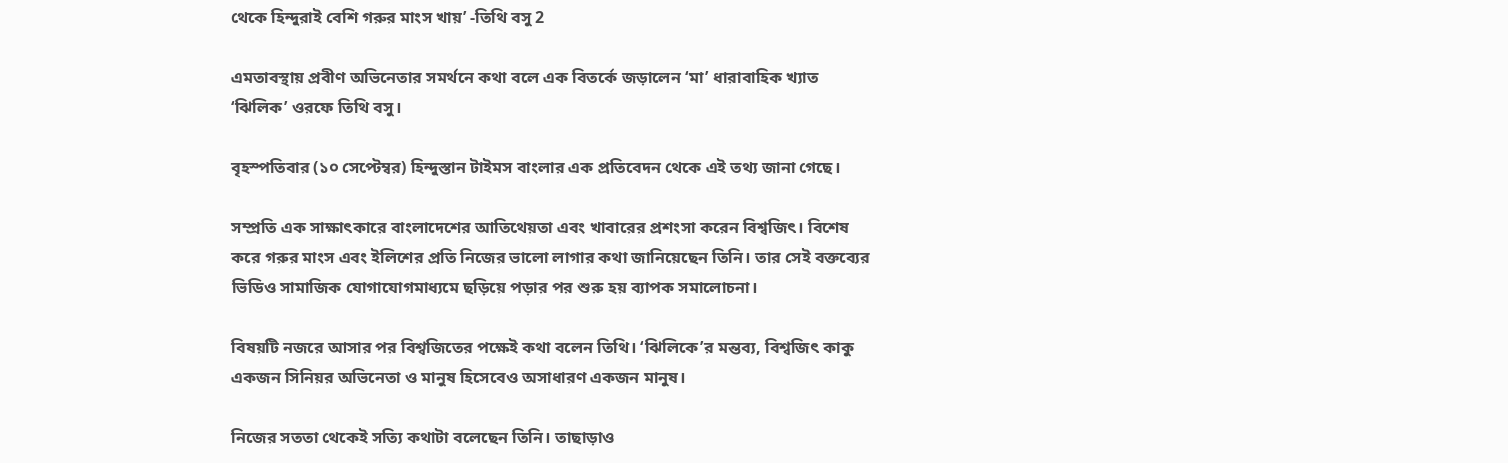থেকে হিন্দুরাই বেশি গরুর মাংস খায়’ -তিথি বসু 2

এমতাবস্থায় প্রবীণ অভিনেতার সমর্থনে কথা বলে এক বিতর্কে জড়ালেন ‘মা’ ধারাবাহিক খ্যাত ‘ঝিলিক’ ওরফে তিথি বসু।

বৃহস্পতিবার (১০ সেপ্টেম্বর) হিন্দুস্তান টাইমস বাংলার এক প্রতিবেদন থেকে এই তথ্য জানা গেছে।

সম্প্রতি এক সাক্ষাৎকারে বাংলাদেশের আতিথেয়তা এবং খাবারের প্রশংসা করেন বিশ্বজিৎ। বিশেষ করে গরুর মাংস এবং ইলিশের প্রতি নিজের ভালো লাগার কথা জানিয়েছেন তিনি। তার সেই বক্তব্যের ভিডিও সামাজিক যোগাযোগমাধ্যমে ছড়িয়ে পড়ার পর শুরু হয় ব্যাপক সমালোচনা।

বিষয়টি নজরে আসার পর বিশ্বজিতের পক্ষেই কথা বলেন তিথি। ‘ঝিলিকে’র মন্তব্য, বিশ্বজিৎ কাকু একজন সিনিয়র অভিনেতা ও মানুষ হিসেবেও অসাধারণ একজন মানুষ।

নিজের সততা থেকেই সত্যি কথাটা বলেছেন তিনি। তাছাড়াও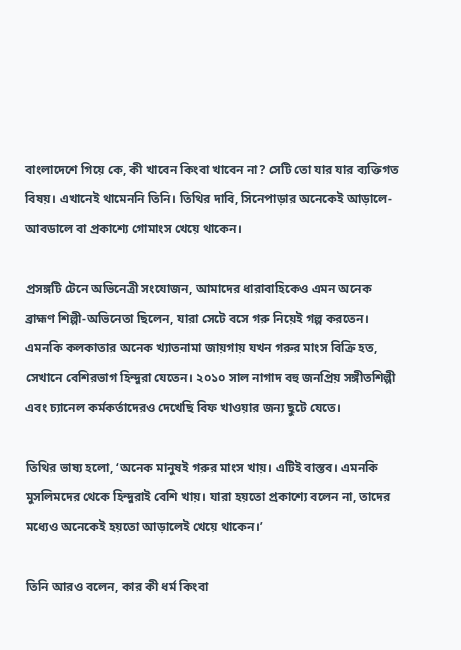বাংলাদেশে গিয়ে কে, কী খাবেন কিংবা খাবেন না? সেটি তো যার যার ব্যক্তিগত বিষয়। এখানেই থামেননি তিনি। তিথির দাবি, সিনেপাড়ার অনেকেই আড়ালে-আবডালে বা প্রকাশ্যে গোমাংস খেয়ে থাকেন।

প্রসঙ্গটি টেনে অভিনেত্রী সংযোজন, আমাদের ধারাবাহিকেও এমন অনেক ব্রাহ্মণ শিল্পী-অভিনেতা ছিলেন, যারা সেটে বসে গরু নিয়েই গল্প করতেন। এমনকি কলকাতার অনেক খ্যাতনামা জায়গায় যখন গরুর মাংস বিক্রি হত, সেখানে বেশিরভাগ হিন্দুরা যেতেন। ২০১০ সাল নাগাদ বহু জনপ্রিয় সঙ্গীতশিল্পী এবং চ্যানেল কর্মকর্তাদেরও দেখেছি বিফ খাওয়ার জন্য ছুটে যেতে।

তিথির ভাষ্য হলো, ‘অনেক মানুষই গরুর মাংস খায়। এটিই বাস্তব। এমনকি মুসলিমদের থেকে হিন্দুরাই বেশি খায়। যারা হয়তো প্রকাশ্যে বলেন না, তাদের মধ্যেও অনেকেই হয়তো আড়ালেই খেয়ে থাকেন।’

তিনি আরও বলেন, কার কী ধর্ম কিংবা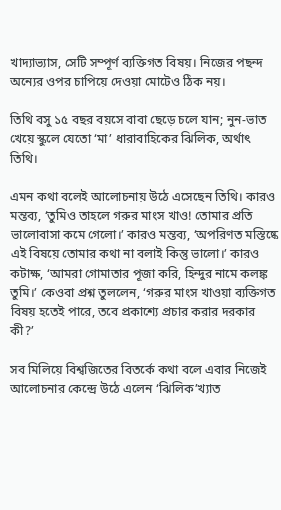খাদ্যাভ্যাস, সেটি সম্পূর্ণ ব্যক্তিগত বিষয়। নিজের পছন্দ অন্যের ওপর চাপিয়ে দেওয়া মোটেও ঠিক নয়।

তিথি বসু ১৫ বছর বয়সে বাবা ছেড়ে চলে যান; নুন-ভাত খেয়ে স্কুলে যেতো ‘মা’ ধারাবাহিকের ঝিলিক, অর্থাৎ তিথি।

এমন কথা বলেই আলোচনায় উঠে এসেছেন তিথি। কারও মন্তব্য, ‘তুমিও তাহলে গরুর মাংস খাও! তোমার প্রতি ভালোবাসা কমে গেলো।’ কারও মন্তব্য, ‘অপরিণত মস্তিষ্কে এই বিষয়ে তোমার কথা না বলাই কিন্তু ভালো।’ কারও কটাক্ষ, ‘আমরা গোমাতার পূজা করি, হিন্দুর নামে কলঙ্ক তুমি।’ কেওবা প্রশ্ন তুললেন, ‘গরুর মাংস খাওয়া ব্যক্তিগত বিষয় হতেই পারে, তবে প্রকাশ্যে প্রচার করার দরকার কী?’

সব মিলিয়ে বিশ্বজিতের বিতর্কে কথা বলে এবার নিজেই আলোচনার কেন্দ্রে উঠে এলেন ‘ঝিলিক’খ্যাত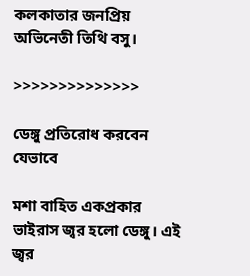কলকাতার জনপ্রিয় অভিনেতী তিথি বসু।

>>>>>>>>>>>>>>

ডেঙ্গু প্রতিরোধ করবেন যেভাবে

মশা বাহিত একপ্রকার ভাইরাস জ্বর হলো ডেঙ্গু। এই জ্বর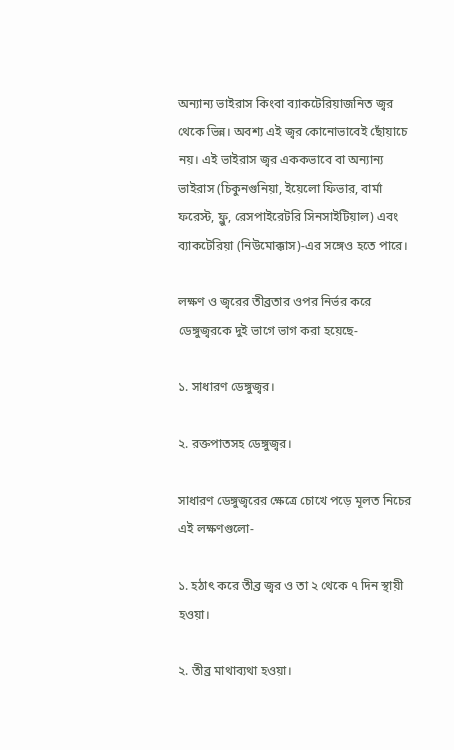অন্যান্য ভাইরাস কিংবা ব্যাকটেরিয়াজনিত জ্বর থেকে ভিন্ন। অবশ্য এই জ্বর কোনোভাবেই ছোঁয়াচে নয়। এই ভাইরাস জ্বর এককভাবে বা অন্যান্য ভাইরাস (চিকুনগুনিয়া, ইয়েলো ফিভার, বার্মা ফরেস্ট, ফ্লু, রেসপাইরেটরি সিনসাইটিয়াল) এবং ব্যাকটেরিয়া (নিউমোক্কাস)-এর সঙ্গেও হতে পারে।

লক্ষণ ও জ্বরের তীব্রতার ওপর নির্ভর করে ডেঙ্গুজ্বরকে দুই ভাগে ভাগ করা হয়েছে-

১. সাধারণ ডেঙ্গুজ্বর।

২. রক্তপাতসহ ডেঙ্গুজ্বর।

সাধারণ ডেঙ্গুজ্বরের ক্ষেত্রে চোখে পড়ে মূলত নিচের এই লক্ষণগুলো-

১. হঠাৎ করে তীব্র জ্বর ও তা ২ থেকে ৭ দিন স্থায়ী হওয়া।

২. তীব্র মাথাব্যথা হওয়া।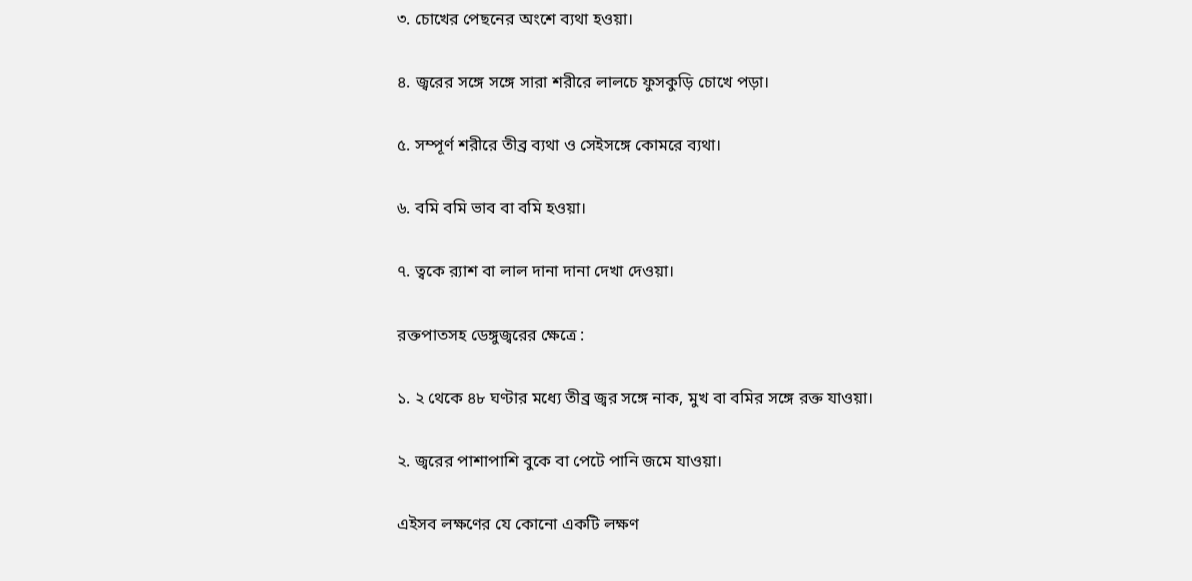৩. চোখের পেছনের অংশে ব্যথা হওয়া।

৪. জ্বরের সঙ্গে সঙ্গে সারা শরীরে লালচে ফুসকুড়ি চোখে পড়া।

৫. সম্পূর্ণ শরীরে তীব্র ব্যথা ও সেইসঙ্গে কোমরে ব্যথা।

৬. বমি বমি ভাব বা বমি হওয়া।

৭. ত্বকে র‌্যাশ বা লাল দানা দানা দেখা দেওয়া।

রক্তপাতসহ ডেঙ্গুজ্বরের ক্ষেত্রে :

১. ২ থেকে ৪৮ ঘণ্টার মধ্যে তীব্র জ্বর সঙ্গে নাক, মুখ বা বমির সঙ্গে রক্ত যাওয়া।

২. জ্বরের পাশাপাশি বুকে বা পেটে পানি জমে যাওয়া।

এইসব লক্ষণের যে কোনো একটি লক্ষণ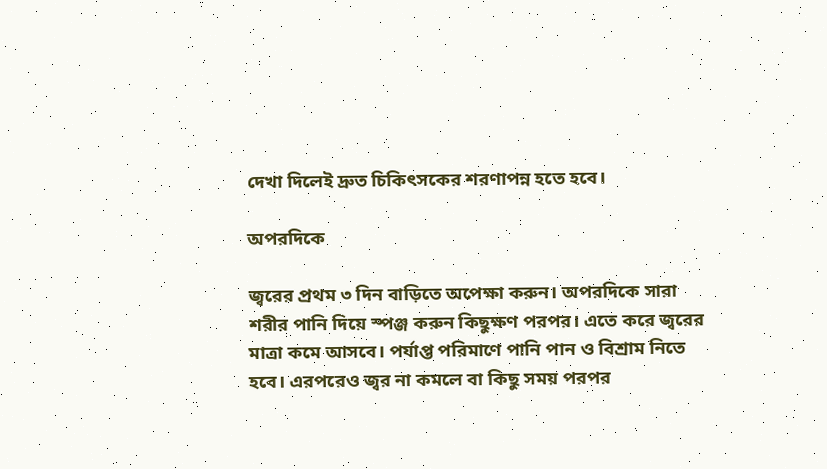দেখা দিলেই দ্রুত চিকিৎসকের শরণাপন্ন হতে হবে।

অপরদিকে

জ্বরের প্রথম ৩ দিন বাড়িতে অপেক্ষা করুন। অপরদিকে সারা শরীর পানি দিয়ে স্পঞ্জ করুন কিছুক্ষণ পরপর। এতে করে জ্বরের মাত্রা কমে আসবে। পর্যাপ্ত পরিমাণে পানি পান ও বিশ্রাম নিতে হবে। এরপরেও জ্বর না কমলে বা কিছু সময় পরপর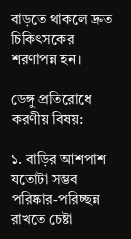বাড়তে থাকলে দ্রুত চিকিৎসকের শরণাপন্ন হন।

ডেঙ্গু প্রতিরোধে করণীয় বিষয়:

১. বাড়ির আশপাশ যতোটা সম্ভব পরিষ্কার-পরিচ্ছন্ন রাখতে চেষ্টা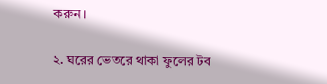করুন।

২. ঘরের ভেতরে থাকা ফুলের টব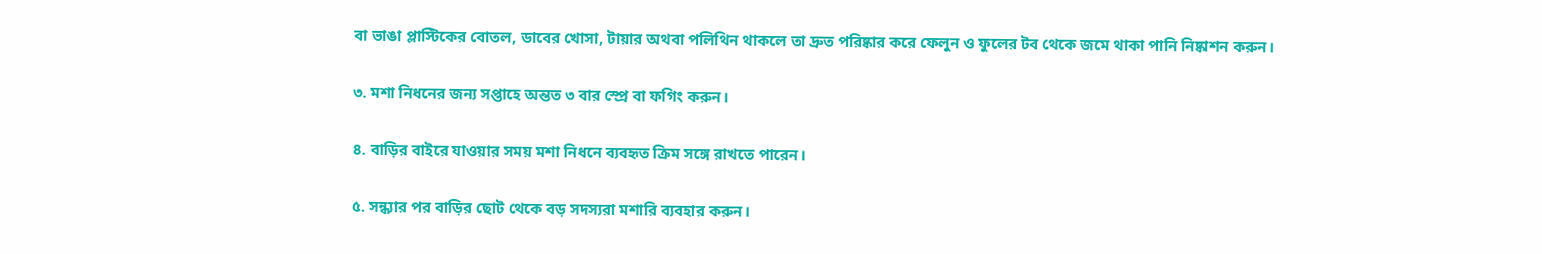বা ভাঙা প্লাস্টিকের বোতল, ডাবের খোসা, টায়ার অথবা পলিথিন থাকলে তা দ্রুত পরিষ্কার করে ফেলুন ও ফুলের টব থেকে জমে থাকা পানি নিষ্কাশন করুন।

৩. মশা নিধনের জন্য সপ্তাহে অন্তত ৩ বার স্প্রে বা ফগিং করুন।

৪. বাড়ির বাইরে যাওয়ার সময় মশা নিধনে ব্যবহৃত ক্রিম সঙ্গে রাখতে পারেন।

৫. সন্ধ্যার পর বাড়ির ছোট থেকে বড় সদস্যরা মশারি ব্যবহার করুন।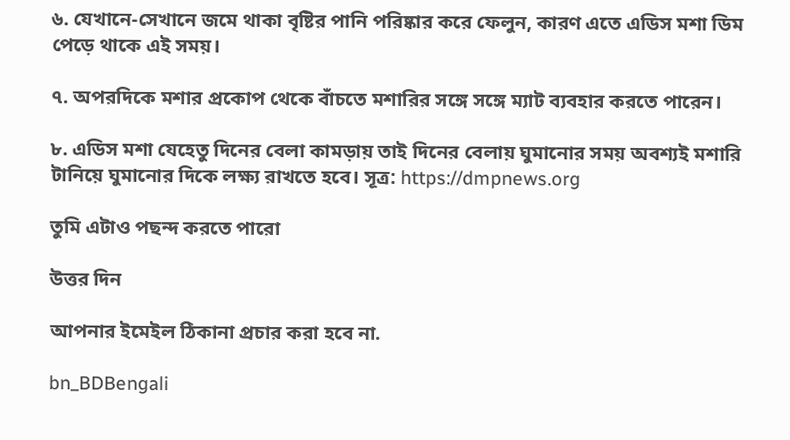৬. যেখানে-সেখানে জমে থাকা বৃষ্টির পানি পরিষ্কার করে ফেলুন, কারণ এতে এডিস মশা ডিম পেড়ে থাকে এই সময়।

৭. অপরদিকে মশার প্রকোপ থেকে বাঁচতে মশারির সঙ্গে সঙ্গে ম্যাট ব্যবহার করতে পারেন।

৮. এডিস মশা যেহেতু দিনের বেলা কামড়ায় তাই দিনের বেলায় ঘুমানোর সময় অবশ্যই মশারি টানিয়ে ঘুমানোর দিকে লক্ষ্য রাখতে হবে। সূত্র: https://dmpnews.org

তুমি এটাও পছন্দ করতে পারো

উত্তর দিন

আপনার ইমেইল ঠিকানা প্রচার করা হবে না.

bn_BDBengali